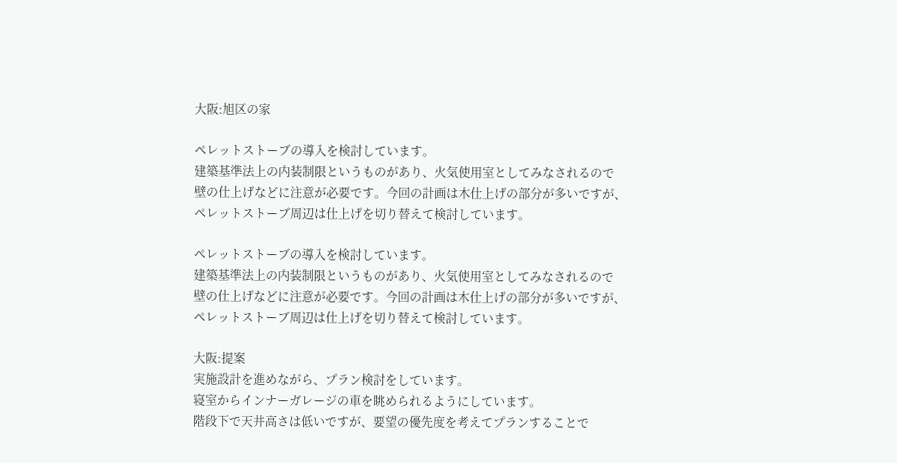大阪:旭区の家

ペレットストーブの導入を検討しています。
建築基準法上の内装制限というものがあり、火気使用室としてみなされるので
壁の仕上げなどに注意が必要です。今回の計画は木仕上げの部分が多いですが、
ペレットストーブ周辺は仕上げを切り替えて検討しています。

ペレットストーブの導入を検討しています。
建築基準法上の内装制限というものがあり、火気使用室としてみなされるので
壁の仕上げなどに注意が必要です。今回の計画は木仕上げの部分が多いですが、
ペレットストーブ周辺は仕上げを切り替えて検討しています。

大阪:提案
実施設計を進めながら、プラン検討をしています。
寝室からインナーガレージの車を眺められるようにしています。
階段下で天井高さは低いですが、要望の優先度を考えてプランすることで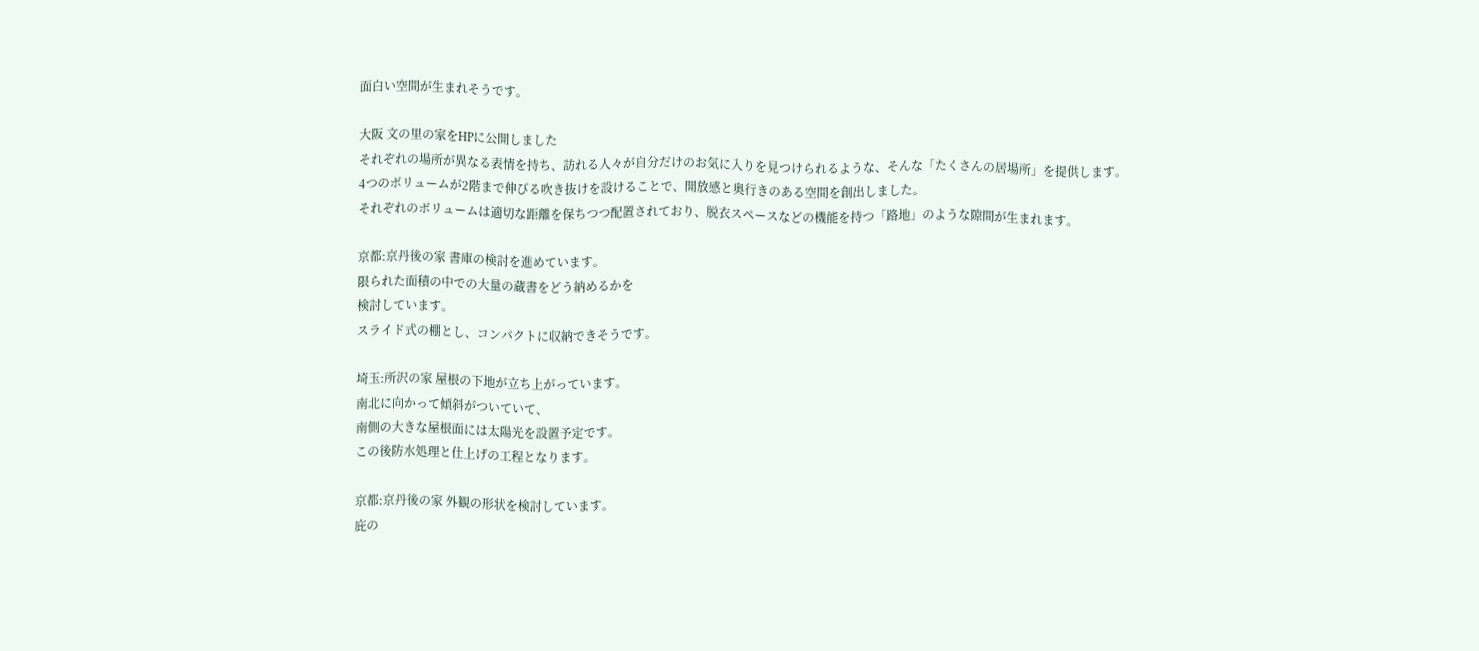面白い空間が生まれそうです。

大阪 文の里の家をHPに公開しました
それぞれの場所が異なる表情を持ち、訪れる人々が自分だけのお気に入りを見つけられるような、そんな「たくさんの居場所」を提供します。
4つのボリュームが2階まで伸びる吹き抜けを設けることで、開放感と奥行きのある空間を創出しました。
それぞれのボリュームは適切な距離を保ちつつ配置されており、脱衣スペースなどの機能を持つ「路地」のような隙間が生まれます。

京都:京丹後の家 書庫の検討を進めています。
限られた面積の中での大量の蔵書をどう納めるかを
検討しています。
スライド式の棚とし、コンパクトに収納できそうです。

埼玉:所沢の家 屋根の下地が立ち上がっています。
南北に向かって傾斜がついていて、
南側の大きな屋根面には太陽光を設置予定です。
この後防水処理と仕上げの工程となります。

京都:京丹後の家 外観の形状を検討しています。
庇の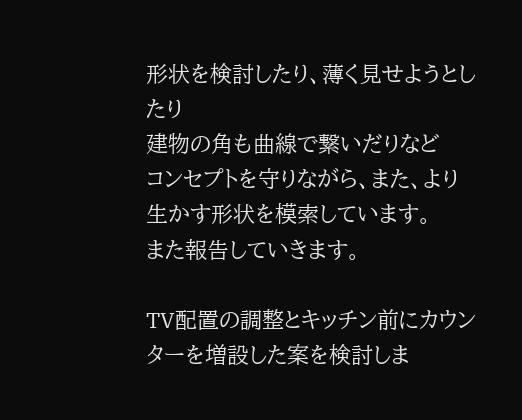形状を検討したり、薄く見せようとしたり
建物の角も曲線で繋いだりなど
コンセプトを守りながら、また、より生かす形状を模索しています。
また報告していきます。

TV配置の調整とキッチン前にカウンターを増設した案を検討しま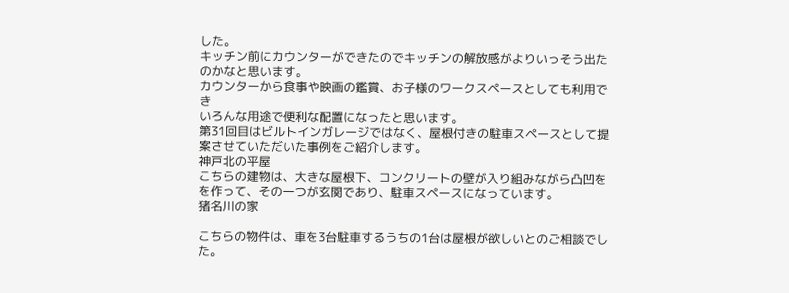した。
キッチン前にカウンターができたのでキッチンの解放感がよりいっそう出たのかなと思います。
カウンターから食事や映画の鑑賞、お子様のワークスペースとしても利用でき
いろんな用途で便利な配置になったと思います。
第31回目はビルトインガレージではなく、屋根付きの駐車スペースとして提案させていただいた事例をご紹介します。
神戸北の平屋
こちらの建物は、大きな屋根下、コンクリートの壁が入り組みながら凸凹を
を作って、その一つが玄関であり、駐車スペースになっています。
猪名川の家

こちらの物件は、車を3台駐車するうちの1台は屋根が欲しいとのご相談でした。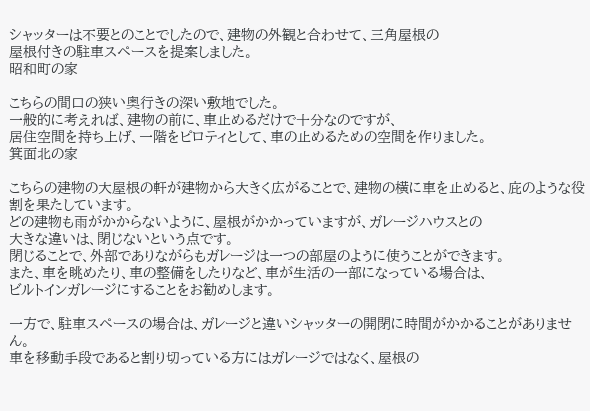シャッターは不要とのことでしたので、建物の外観と合わせて、三角屋根の
屋根付きの駐車スペースを提案しました。
昭和町の家

こちらの間口の狭い奥行きの深い敷地でした。
一般的に考えれば、建物の前に、車止めるだけで十分なのですが、
居住空間を持ち上げ、一階をピロティとして、車の止めるための空間を作りました。
箕面北の家

こちらの建物の大屋根の軒が建物から大きく広がることで、建物の横に車を止めると、庇のような役割を果たしています。
どの建物も雨がかからないように、屋根がかかっていますが、ガレージハウスとの
大きな違いは、閉じないという点です。
閉じることで、外部でありながらもガレージは一つの部屋のように使うことができます。
また、車を眺めたり、車の整備をしたりなど、車が生活の一部になっている場合は、
ビルトインガレージにすることをお勧めします。

一方で、駐車スペースの場合は、ガレージと違いシャッターの開閉に時間がかかることがありません。
車を移動手段であると割り切っている方にはガレージではなく、屋根の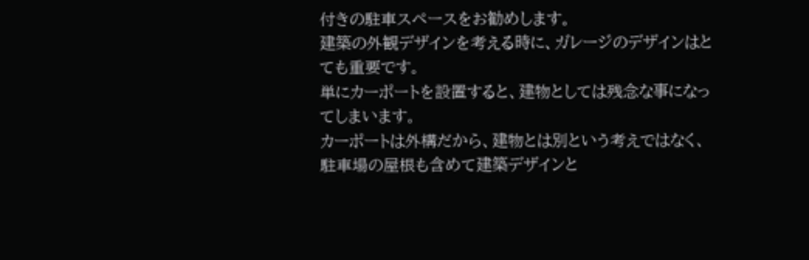付きの駐車スペースをお勧めします。
建築の外観デザインを考える時に、ガレージのデザインはとても重要です。
単にカーポートを設置すると、建物としては残念な事になってしまいます。
カーポートは外構だから、建物とは別という考えではなく、駐車場の屋根も含めて建築デザインと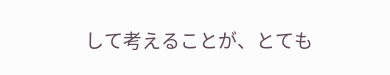して考えることが、とても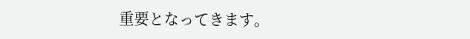重要となってきます。